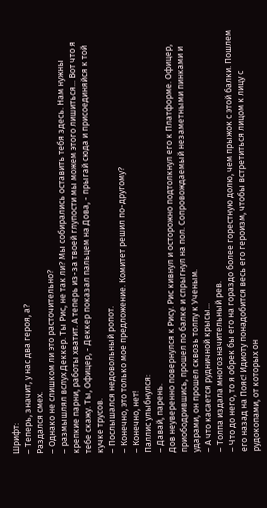Шрифт:
– Теперь, значит, у нас два героя, а?
Раздался смех.
– Однако не слишком ли это расточительно?
– размышлял вслух Деккер. Ты Рис, не так ли? Мы собирались оставить тебя здесь. Нам нужны крепкие парни, работы хватит. А теперь из-за твоей глупости мы можем этого лишиться... Вот что я тебе скажу. Ты, Офицер, - Деккер показал пальцем на Дова, - прыгай сюда и присоединяйся к той кучке трусов.
– Послышался недовольный ропот.
– Конечно, это только мое предложение. Комитет решил по-другому?
– Конечно, нет!
Паллис улыбнулся:
– Давай, парень.
Дов неуверенно повернулся к Рису. Рис кивнул и осторожно подтолкнул его к Платформе. Офицер, приободрившись, прошел по балке и спрыгнул на пол. Сопровождаемый незаметными пинками и ударами, он прошел сквозь толпу к Ученым.
– А что касается рудничной крысы...
– Толпа издала многозначительный рев.
– Что до него, то я обрек бы его на гораздо более горестную долю, чем прыжок с этой балки. Пошлем его назад на Пояс! Идиоту понадобится весь его героизм, чтобы встретиться лицом к лицу с рудокопами, от которых он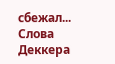сбежал...
Слова Деккера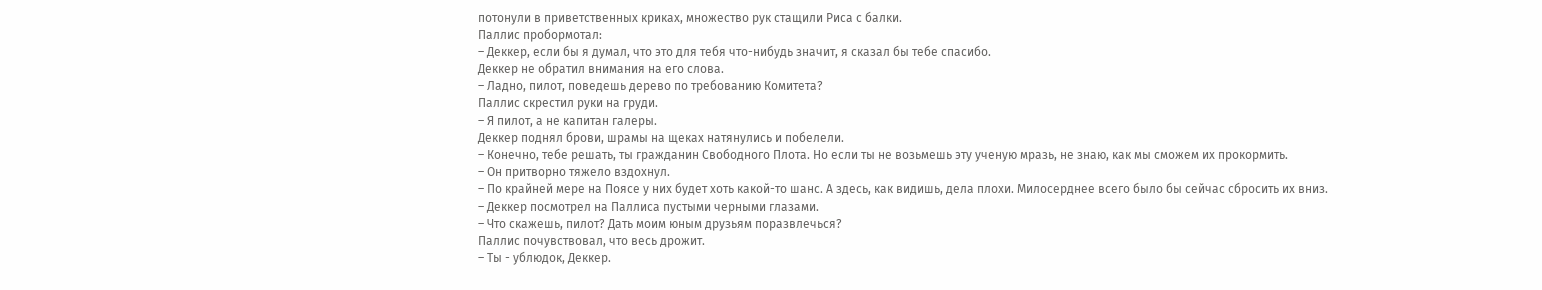потонули в приветственных криках, множество рук стащили Риса с балки.
Паллис пробормотал:
– Деккер, если бы я думал, что это для тебя что-нибудь значит, я сказал бы тебе спасибо.
Деккер не обратил внимания на его слова.
– Ладно, пилот, поведешь дерево по требованию Комитета?
Паллис скрестил руки на груди.
– Я пилот, а не капитан галеры.
Деккер поднял брови, шрамы на щеках натянулись и побелели.
– Конечно, тебе решать, ты гражданин Свободного Плота. Но если ты не возьмешь эту ученую мразь, не знаю, как мы сможем их прокормить.
– Он притворно тяжело вздохнул.
– По крайней мере на Поясе у них будет хоть какой-то шанс. А здесь, как видишь, дела плохи. Милосерднее всего было бы сейчас сбросить их вниз.
– Деккер посмотрел на Паллиса пустыми черными глазами.
– Что скажешь, пилот? Дать моим юным друзьям поразвлечься?
Паллис почувствовал, что весь дрожит.
– Ты - ублюдок, Деккер.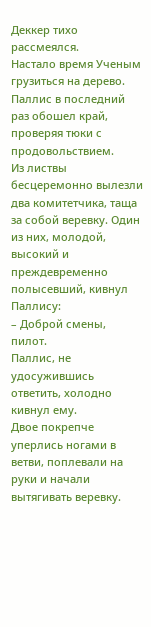Деккер тихо рассмеялся.
Настало время Ученым грузиться на дерево. Паллис в последний раз обошел край, проверяя тюки с продовольствием.
Из листвы бесцеремонно вылезли два комитетчика, таща за собой веревку. Один из них, молодой, высокий и преждевременно полысевший, кивнул Паллису:
– Доброй смены, пилот.
Паллис, не удосужившись ответить, холодно кивнул ему.
Двое покрепче уперлись ногами в ветви, поплевали на руки и начали вытягивать веревку.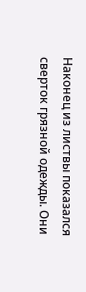Наконец из листвы показался сверток грязной одежды. Они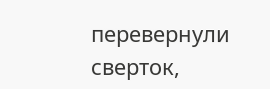перевернули сверток,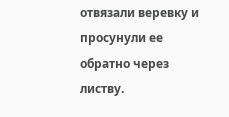отвязали веревку и просунули ее обратно через листву.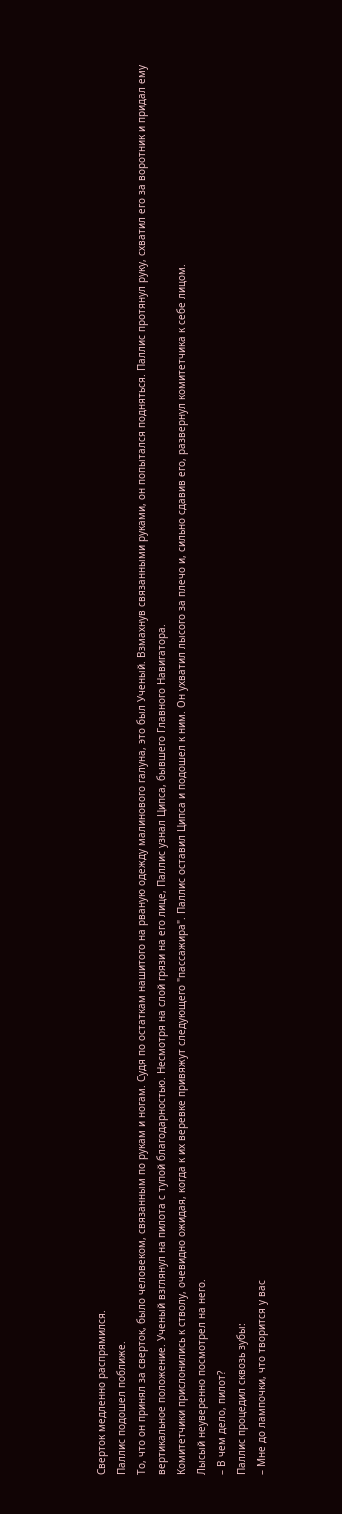Сверток медленно распрямился.
Паллис подошел поближе.
То, что он принял за сверток, было человеком, связанным по рукам и ногам. Судя по остаткам нашитого на рваную одежду малинового галуна, это был Ученый. Взмахнув связанными руками, он попытался подняться. Паллис протянул руку, схватил его за воротник и придал ему вертикальное положение. Ученый взглянул на пилота с тупой благодарностью. Несмотря на слой грязи на его лице, Паллис узнал Ципса, бывшего Главного Навигатора.
Комитетчики прислонились к стволу, очевидно ожидая, когда к их веревке привяжут следующего "пассажира". Паллис оставил Ципса и подошел к ним. Он ухватил лысого за плечо и, сильно сдавив его, развернул комитетчика к себе лицом.
Лысый неуверенно посмотрел на него.
– В чем дело, пилот?
Паллис процедил сквозь зубы:
– Мне до лампочки, что творится у вас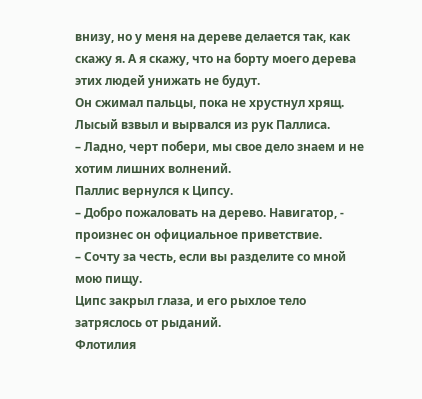внизу, но у меня на дереве делается так, как скажу я. А я скажу, что на борту моего дерева этих людей унижать не будут.
Он сжимал пальцы, пока не хрустнул хрящ.
Лысый взвыл и вырвался из рук Паллиса.
– Ладно, черт побери, мы свое дело знаем и не хотим лишних волнений.
Паллис вернулся к Ципсу.
– Добро пожаловать на дерево. Навигатор, - произнес он официальное приветствие.
– Сочту за честь, если вы разделите со мной мою пищу.
Ципс закрыл глаза, и его рыхлое тело затряслось от рыданий.
Флотилия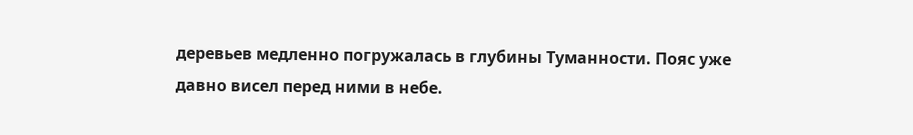деревьев медленно погружалась в глубины Туманности. Пояс уже давно висел перед ними в небе.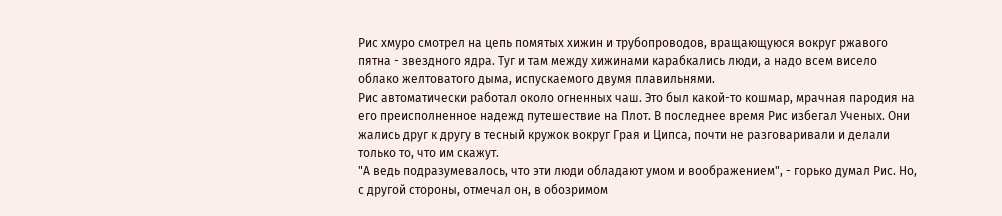Рис хмуро смотрел на цепь помятых хижин и трубопроводов, вращающуюся вокруг ржавого пятна - звездного ядра. Туг и там между хижинами карабкались люди, а надо всем висело облако желтоватого дыма, испускаемого двумя плавильнями.
Рис автоматически работал около огненных чаш. Это был какой-то кошмар, мрачная пародия на его преисполненное надежд путешествие на Плот. В последнее время Рис избегал Ученых. Они жались друг к другу в тесный кружок вокруг Грая и Ципса, почти не разговаривали и делали только то, что им скажут.
"А ведь подразумевалось, что эти люди обладают умом и воображением", - горько думал Рис. Но, с другой стороны, отмечал он, в обозримом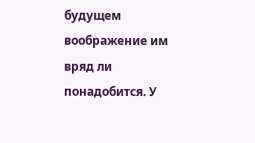будущем воображение им вряд ли понадобится. У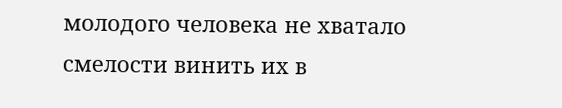молодого человека не хватало смелости винить их в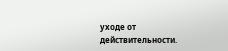уходе от действительности.